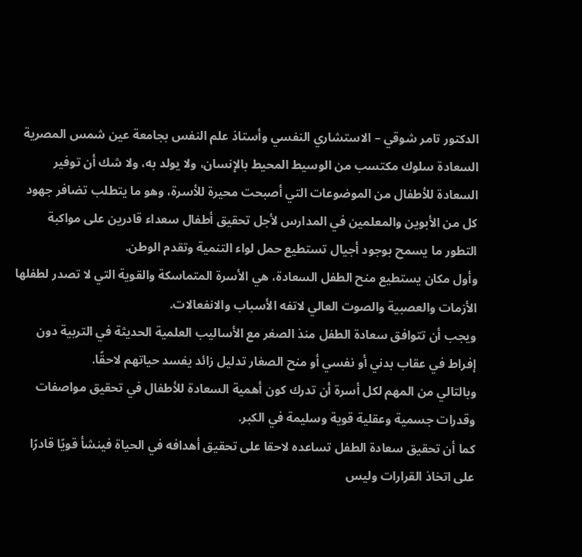الدكتور تامر شوقي – الاستشاري النفسي وأستاذ علم النفس بجامعة عين شمس المصرية
السعادة سلوك مكتسب من الوسيط المحيط بالإنسان، ولا يولد به، ولا شك أن توفير السعادة للأطفال من الموضوعات التي أصبحت محيرة للأسرة، وهو ما يتطلب تضافر جهود كل من الأبوين والمعلمين في المدارس لأجل تحقيق أطفال سعداء قادرين على مواكبة التطور ما يسمح بوجود أجيال تستطيع حمل لواء التنمية وتقدم الوطن.
وأول مكان يستطيع منح الطفل السعادة، هي الأسرة المتماسكة والقوية التي لا تصدر لطفلها الأزمات والعصبية والصوت العالي لاتفه الأسباب والانفعالات.
ويجب أن تتوافق سعادة الطفل منذ الصغر مع الأساليب العلمية الحديثة في التربية دون إفراط في عقاب بدني أو نفسي أو منح الصغار تدليل زائد يفسد حياتهم لاحقًا.
وبالتالي من المهم لكل أسرة أن تدرك كون أهمية السعادة للأطفال في تحقيق مواصفات وقدرات جسمية وعقلية قوية وسليمة في الكبر.
كما أن تحقيق سعادة الطفل تساعده لاحقا على تحقيق أهدافه في الحياة فينشأ قويًا قادرًا على اتخاذ القرارات وليس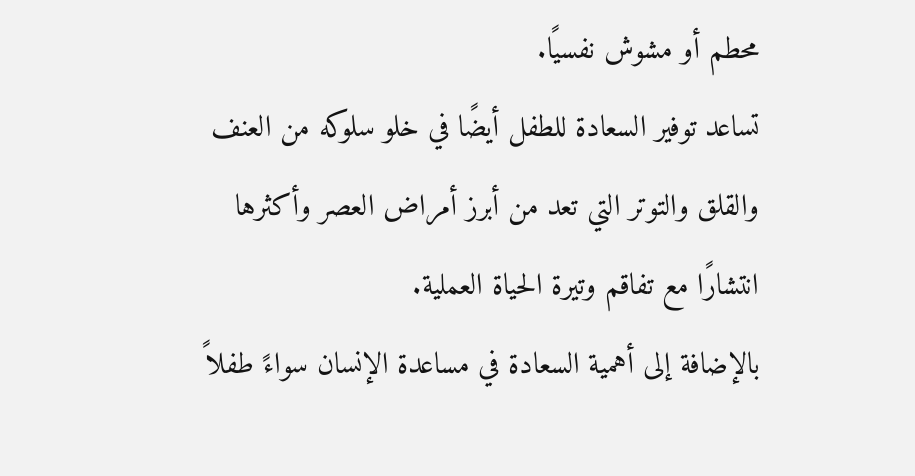محطم أو مشوش نفسيًا.
تساعد توفير السعادة للطفل أيضًا في خلو سلوكه من العنف والقلق والتوتر التي تعد من أبرز أمراض العصر وأكثرها انتشارًا مع تفاقم وتيرة الحياة العملية.
بالإضافة إلى أهمية السعادة في مساعدة الإنسان سواءً طفلاً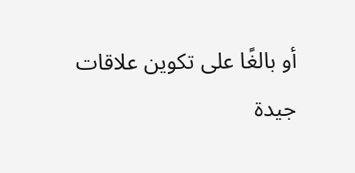أو بالغًا على تكوين علاقات جيدة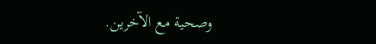وصحية مع الآخرين.